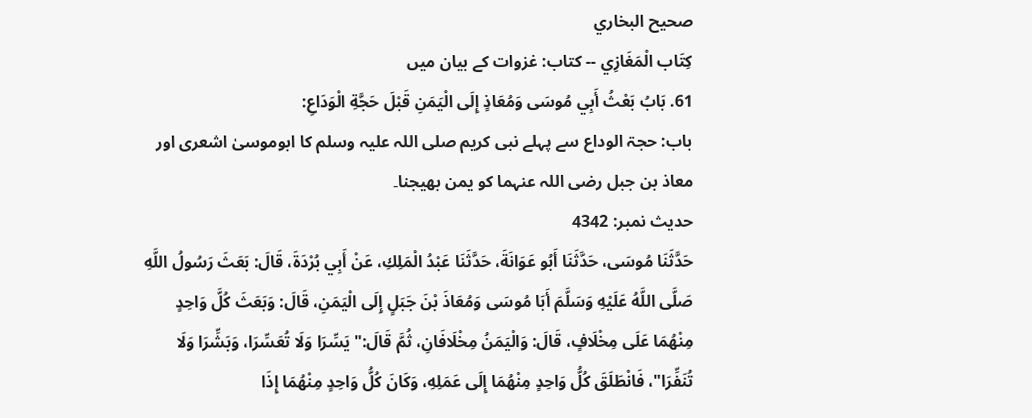صحيح البخاري
كِتَاب الْمَغَازِي -- کتاب: غزوات کے بیان میں
61. بَابُ بَعْثُ أَبِي مُوسَى وَمُعَاذٍ إِلَى الْيَمَنِ قَبْلَ حَجَّةِ الْوَدَاعِ:
باب: حجۃ الوداع سے پہلے نبی کریم صلی اللہ علیہ وسلم کا ابوموسیٰ اشعری اور معاذ بن جبل رضی اللہ عنہما کو یمن بھیجنا۔
حدیث نمبر: 4342
حَدَّثَنَا مُوسَى، حَدَّثَنَا أَبُو عَوَانَةَ، حَدَّثَنَا عَبْدُ الْمَلِكِ، عَنْ أَبِي بُرْدَةَ، قَالَ: بَعَثَ رَسُولُ اللَّهِ صَلَّى اللَّهُ عَلَيْهِ وَسَلَّمَ أَبَا مُوسَى وَمُعَاذَ بْنَ جَبَلٍ إِلَى الْيَمَنِ، قَالَ: وَبَعَثَ كُلَّ وَاحِدٍ مِنْهُمَا عَلَى مِخْلَافٍ، قَالَ: وَالْيَمَنُ مِخْلَافَانِ، ثُمَّ قَالَ:" يَسِّرَا وَلَا تُعَسِّرَا، وَبَشِّرَا وَلَا تُنَفِّرَا"، فَانْطَلَقَ كُلُّ وَاحِدٍ مِنْهُمَا إِلَى عَمَلِهِ، وَكَانَ كُلُّ وَاحِدٍ مِنْهُمَا إِذَا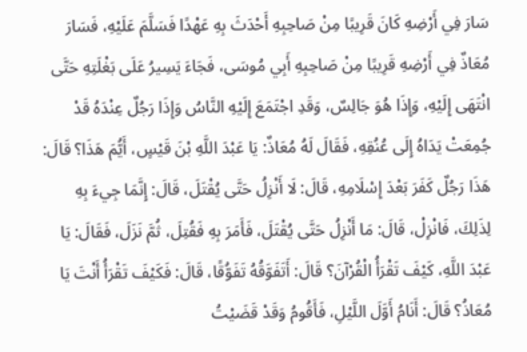سَارَ فِي أَرْضِهِ كَانَ قَرِيبًا مِنْ صَاحِبِهِ أَحْدَثَ بِهِ عَهْدًا فَسَلَّمَ عَلَيْهِ، فَسَارَ مُعَاذٌ فِي أَرْضِهِ قَرِيبًا مِنْ صَاحِبِهِ أَبِي مُوسَى، فَجَاءَ يَسِيرُ عَلَى بَغْلَتِهِ حَتَّى انْتَهَى إِلَيْهِ، وَإِذَا هُوَ جَالِسٌ، وَقَدِ اجْتَمَعَ إِلَيْهِ النَّاسُ وَإِذَا رَجُلٌ عِنْدَهُ قَدْ جُمِعَتْ يَدَاهُ إِلَى عُنُقِهِ، فَقَالَ لَهُ مُعَاذٌ: يَا عَبْدَ اللَّهِ بْنَ قَيْسٍ، أَيُّمَ هَذَا؟ قَالَ: هَذَا رَجُلٌ كَفَرَ بَعْدَ إِسْلَامِهِ، قَالَ: لَا أَنْزِلُ حَتَّى يُقْتَلَ، قَالَ: إِنَّمَا جِيءَ بِهِ لِذَلِكَ، فَانْزِلْ، قَالَ: مَا أَنْزِلُ حَتَّى يُقْتَلَ، فَأَمَرَ بِهِ فَقُتِلَ، ثُمَّ نَزَلَ، فَقَالَ: يَا عَبْدَ اللَّهِ، كَيْفَ تَقْرَأُ الْقُرْآنَ؟ قَالَ: أَتَفَوَّقُهُ تَفَوُّقًا، قَالَ: فَكَيْفَ تَقْرَأُ أَنْتَ يَا مُعَاذُ؟ قَالَ: أَنَامُ أَوَّلَ اللَّيْلِ، فَأَقُومُ وَقَدْ قَضَيْتُ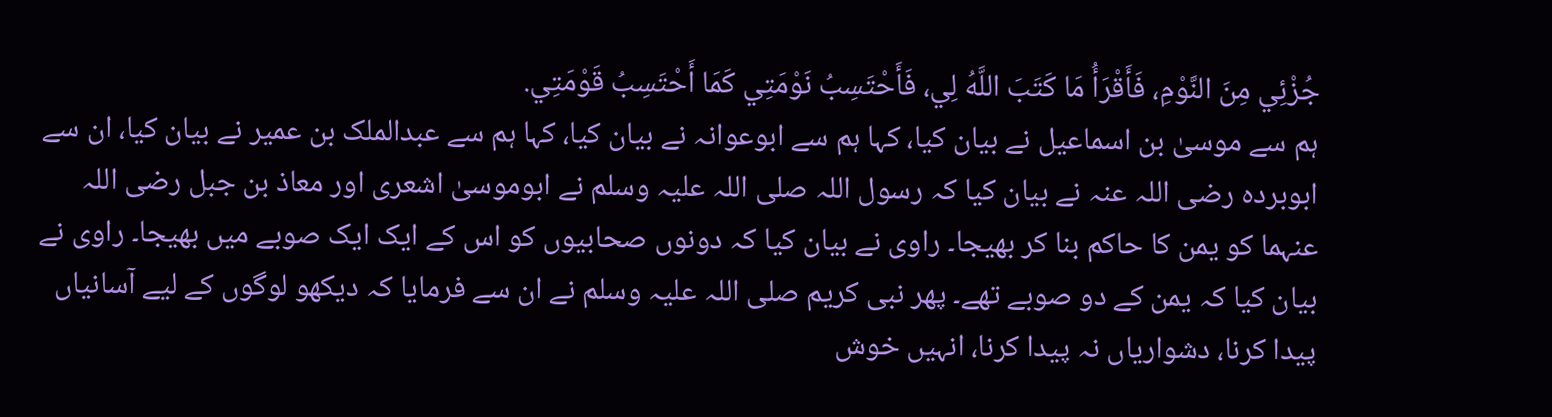جُزْئِي مِنَ النَّوْمِ، فَأَقْرَأُ مَا كَتَبَ اللَّهُ لِي، فَأَحْتَسِبُ نَوْمَتِي كَمَا أَحْتَسِبُ قَوْمَتِي.
ہم سے موسیٰ بن اسماعیل نے بیان کیا، کہا ہم سے ابوعوانہ نے بیان کیا، کہا ہم سے عبدالملک بن عمیر نے بیان کیا، ان سے ابوبردہ رضی اللہ عنہ نے بیان کیا کہ رسول اللہ صلی اللہ علیہ وسلم نے ابوموسیٰ اشعری اور معاذ بن جبل رضی اللہ عنہما کو یمن کا حاکم بنا کر بھیجا۔ راوی نے بیان کیا کہ دونوں صحابیوں کو اس کے ایک ایک صوبے میں بھیجا۔ راوی نے بیان کیا کہ یمن کے دو صوبے تھے۔ پھر نبی کریم صلی اللہ علیہ وسلم نے ان سے فرمایا کہ دیکھو لوگوں کے لیے آسانیاں پیدا کرنا، دشواریاں نہ پیدا کرنا، انہیں خوش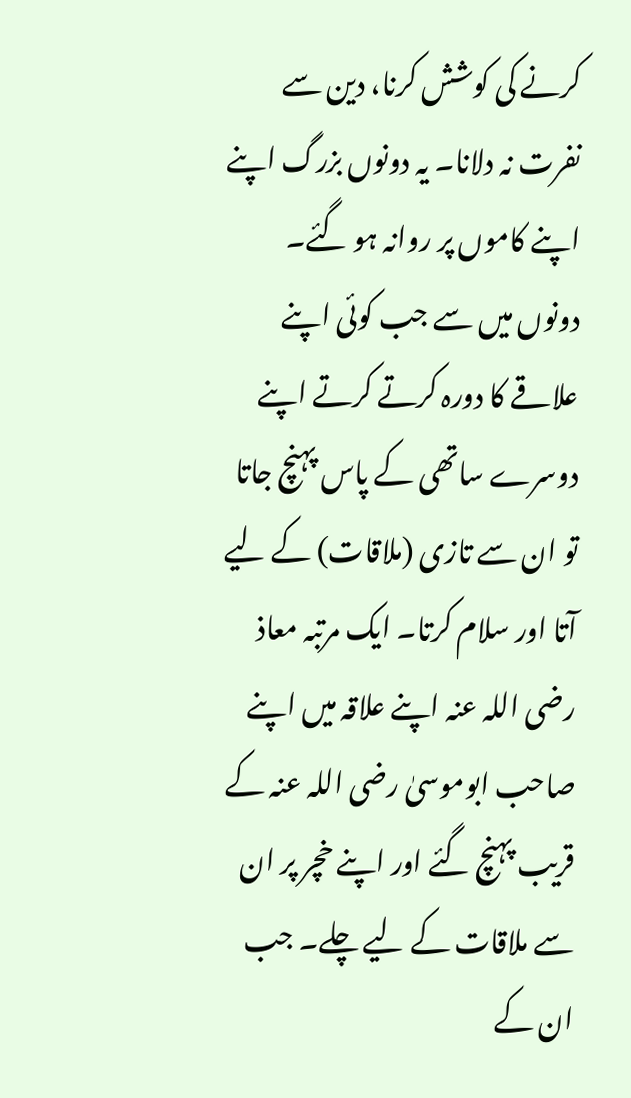کرنے کی کوشش کرنا، دین سے نفرت نہ دلانا۔ یہ دونوں بزرگ اپنے اپنے کاموں پر روانہ ہو گئے۔ دونوں میں سے جب کوئی اپنے علاقے کا دورہ کرتے کرتے اپنے دوسرے ساتھی کے پاس پہنچ جاتا تو ان سے تازی (ملاقات) کے لیے آتا اور سلام کرتا۔ ایک مرتبہ معاذ رضی اللہ عنہ اپنے علاقہ میں اپنے صاحب ابوموسیٰ رضی اللہ عنہ کے قریب پہنچ گئے اور اپنے خچر پر ان سے ملاقات کے لیے چلے۔ جب ان کے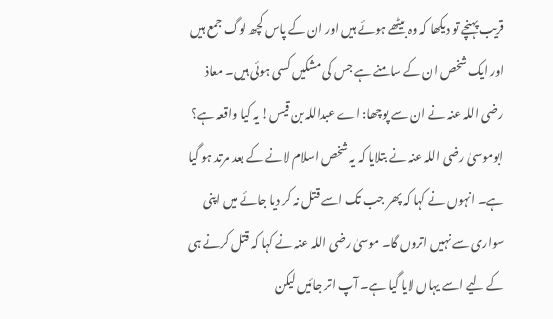قریب پہنچے تو دیکھا کہ وہ بیٹھے ہوئے ہیں اور ان کے پاس کچھ لوگ جمع ہیں اور ایک شخص ان کے سامنے ہے جس کی مشکیں کسی ہوئی ہیں۔ معاذ رضی اللہ عنہ نے ان سے پوچھا: اے عبداللہ بن قیس! یہ کیا واقعہ ہے؟ ابوموسیٰ رضی اللہ عنہ نے بتلایا کہ یہ شخص اسلام لانے کے بعد مرتد ہو گیا ہے۔ انہوں نے کہا کہ پھر جب تک اسے قتل نہ کر دیا جائے میں اپنی سواری سے نہیں اتروں گا۔ موسیٰ رضی اللہ عنہ نے کہا کہ قتل کرنے ہی کے لیے اسے یہاں لایا گیا ہے۔ آپ اتر جائیں لیکن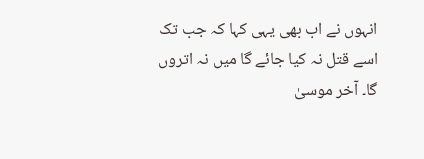انہوں نے اب بھی یہی کہا کہ جب تک اسے قتل نہ کیا جائے گا میں نہ اتروں گا۔ آخر موسیٰ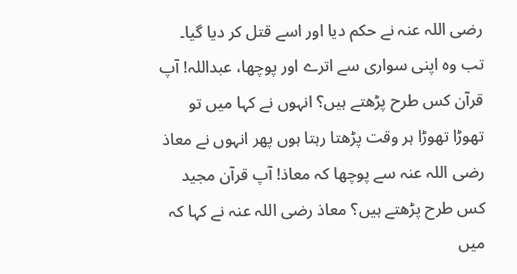رضی اللہ عنہ نے حکم دیا اور اسے قتل کر دیا گیا۔ تب وہ اپنی سواری سے اترے اور پوچھا، عبداللہ! آپ قرآن کس طرح پڑھتے ہیں؟ انہوں نے کہا میں تو تھوڑا تھوڑا ہر وقت پڑھتا رہتا ہوں پھر انہوں نے معاذ رضی اللہ عنہ سے پوچھا کہ معاذ! آپ قرآن مجید کس طرح پڑھتے ہیں؟ معاذ رضی اللہ عنہ نے کہا کہ میں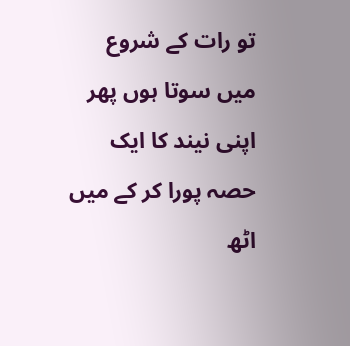تو رات کے شروع میں سوتا ہوں پھر اپنی نیند کا ایک حصہ پورا کر کے میں اٹھ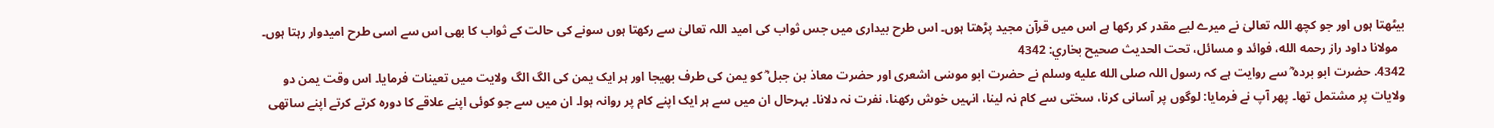بیٹھتا ہوں اور جو کچھ اللہ تعالیٰ نے میرے لیے مقدر کر رکھا ہے اس میں قرآن مجید پڑھتا ہوں۔ اس طرح بیداری میں جس ثواب کی امید اللہ تعالیٰ سے رکھتا ہوں سونے کی حالت کے ثواب کا بھی اس سے اسی طرح امیدوار رہتا ہوں۔
  مولانا داود راز رحمه الله، فوائد و مسائل، تحت الحديث صحيح بخاري: 4342
4342. حضرت ابو بردہ ؓ سے روایت ہے کہ رسول اللہ صلى الله عليه وسلم نے حضرت ابو موسٰی اشعری اور حضرت معاذ بن جبل ؓ کو یمن کی طرف بھیجا اور ہر ایک یمن کی الگ الگ ولایت میں تعینات فرمایا۔ اس وقت یمن دو ولایات پر مشتمل تھا۔ پھر آپ نے فرمایا: لوگوں پر آسانی کرنا، سختی سے کام نہ لینا، انہیں خوش رکھنا، نفرت نہ دلانا۔ بہرحال ان میں سے ہر ایک اپنے کام پر روانہ ہوا۔ ان میں سے جو کوئی اپنے علاقے کا دورہ کرتے کرتے اپنے ساتھی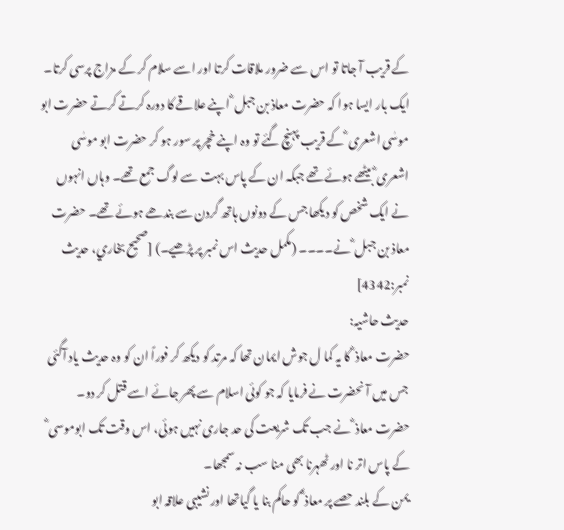کے قریب آ جاتا تو اس سے ضرور ملاقات کرتا اور اسے سلام کر کے مزاج پرسی کرتا۔ ایک بار ایسا ہوا کہ حضرت معاذ بن جبل ؓ اپنے علاقے کا دورہ کرتے کرتے حضرت ابو موسٰی اشعری ؓ کے قریب پہنچ گئے تو وہ اپنے خچر پر سور ہو کر حضرت ابو موسٰی اشعری ؓ بیٹھے ہوئے تھے جبکہ ان کے پاس بہت سے لوگ جمع تھے۔ وہاں انہوں نے ایک شخص کو دیکھا جس کے دونوں ہاتھ گردن سے بندھے ہوئے تھے۔ حضرت معاذ بن جبل ؓ نے۔۔۔۔ (مکمل حدیث اس نمبر پر پڑھیے۔) [صحيح بخاري، حديث نمبر:4342]
حدیث حاشیہ:
حضرت معاذ ؓ کا یہ کما ل جوش ایمان تھا کہ مرتد کو دیکھ کر فوراً ان کو وہ حدیث یاد آگئی جس میں آ نحضرت نے فرمایا کہ جو کوئی اسلام سے پھر جائے اسے قتل کر دو۔
حضرت معاذ ؓ نے جب تک شریعت کی حد جاری نہیں ہوئی، اس وقت تک ابوموسی ؓ کے پاس اتر نا اور ٹھہرنا بھی منا سب نہ سمجھا۔
یمن کے بلند حصے پر معاذ ؓ کو حاکم بنا یا گیاتھا اور نشیبی علاقہ ابو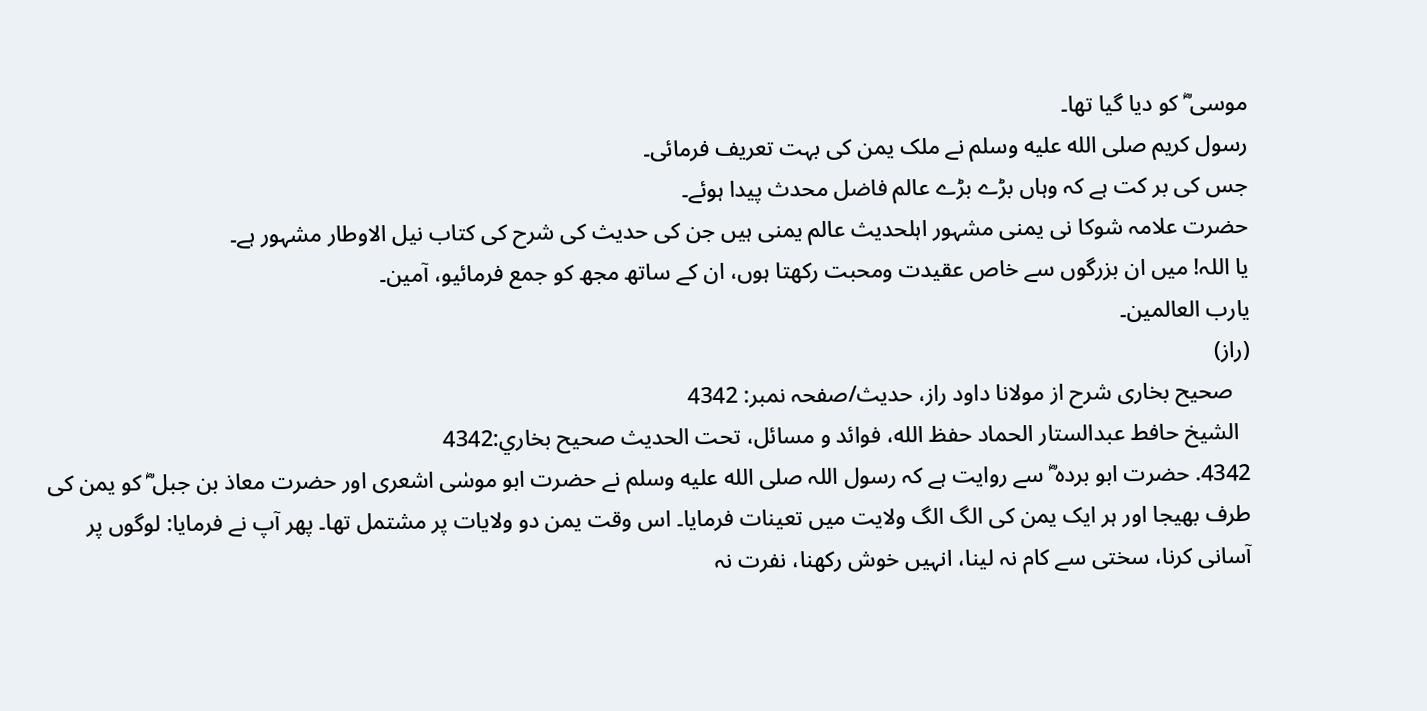موسی ؓ کو دیا گیا تھا۔
رسول کریم صلى الله عليه وسلم نے ملک یمن کی بہت تعریف فرمائی۔
جس کی بر کت ہے کہ وہاں بڑے بڑے عالم فاضل محدث پیدا ہوئے۔
حضرت علامہ شوکا نی یمنی مشہور اہلحدیث عالم یمنی ہیں جن کی حدیث کی شرح کی کتاب نیل الاوطار مشہور ہے۔
یا اللہ! میں ان بزرگوں سے خاص عقیدت ومحبت رکھتا ہوں، ان کے ساتھ مجھ کو جمع فرمائیو، آمین۔
یارب العالمین۔
(راز)
   صحیح بخاری شرح از مولانا داود راز، حدیث/صفحہ نمبر: 4342
  الشيخ حافط عبدالستار الحماد حفظ الله، فوائد و مسائل، تحت الحديث صحيح بخاري:4342
4342. حضرت ابو بردہ ؓ سے روایت ہے کہ رسول اللہ صلى الله عليه وسلم نے حضرت ابو موسٰی اشعری اور حضرت معاذ بن جبل ؓ کو یمن کی طرف بھیجا اور ہر ایک یمن کی الگ الگ ولایت میں تعینات فرمایا۔ اس وقت یمن دو ولایات پر مشتمل تھا۔ پھر آپ نے فرمایا: لوگوں پر آسانی کرنا، سختی سے کام نہ لینا، انہیں خوش رکھنا، نفرت نہ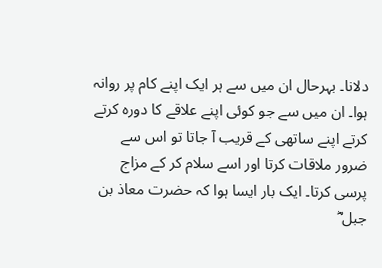دلانا۔ بہرحال ان میں سے ہر ایک اپنے کام پر روانہ ہوا۔ ان میں سے جو کوئی اپنے علاقے کا دورہ کرتے کرتے اپنے ساتھی کے قریب آ جاتا تو اس سے ضرور ملاقات کرتا اور اسے سلام کر کے مزاج پرسی کرتا۔ ایک بار ایسا ہوا کہ حضرت معاذ بن جبل ؓ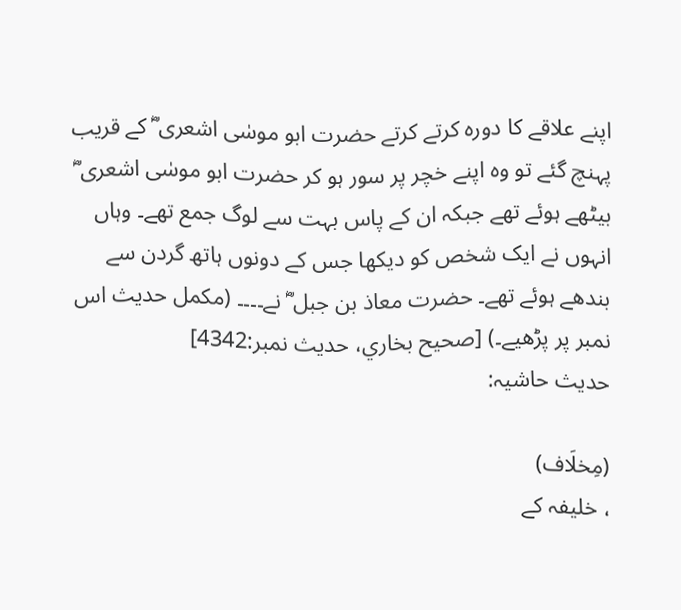اپنے علاقے کا دورہ کرتے کرتے حضرت ابو موسٰی اشعری ؓ کے قریب پہنچ گئے تو وہ اپنے خچر پر سور ہو کر حضرت ابو موسٰی اشعری ؓ بیٹھے ہوئے تھے جبکہ ان کے پاس بہت سے لوگ جمع تھے۔ وہاں انہوں نے ایک شخص کو دیکھا جس کے دونوں ہاتھ گردن سے بندھے ہوئے تھے۔ حضرت معاذ بن جبل ؓ نے۔۔۔۔ (مکمل حدیث اس نمبر پر پڑھیے۔) [صحيح بخاري، حديث نمبر:4342]
حدیث حاشیہ:

(مِخلَاف)
، خلیفہ کے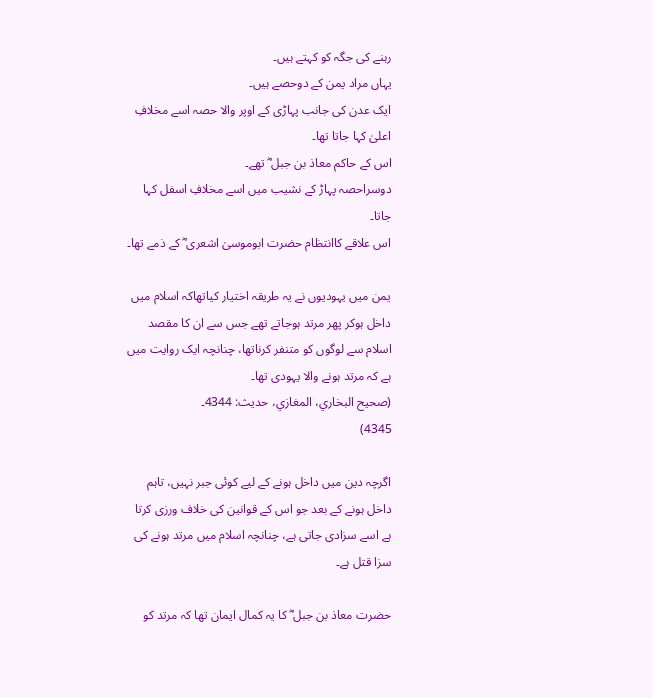رہنے کی جگہ کو کہتے ہیں۔
یہاں مراد یمن کے دوحصے ہیں۔
ایک عدن کی جانب پہاڑی کے اوپر والا حصہ اسے مخلافِ اعلیٰ کہا جاتا تھا۔
اس کے حاکم معاذ بن جبل ؓ تھے۔
دوسراحصہ پہاڑ کے نشیب میں اسے مخلافِ اسفل کہا جاتا۔
اس علاقے کاانتظام حضرت ابوموسیٰ اشعری ؓ کے ذمے تھا۔

یمن میں یہودیوں نے یہ طریقہ اختیار کیاتھاکہ اسلام میں داخل ہوکر پھر مرتد ہوجاتے تھے جس سے ان کا مقصد اسلام سے لوگوں کو متنفر کرناتھا، چنانچہ ایک روایت میں ہے کہ مرتد ہونے والا یہودی تھا۔
(صحیح البخاري، المغازي، حدیث: 4344۔
4345)

اگرچہ دین میں داخل ہونے کے لیے کوئی جبر نہیں، تاہم داخل ہونے کے بعد جو اس کے قوانین کی خلاف ورزی کرتا ہے اسے سزادی جاتی ہے، چنانچہ اسلام میں مرتد ہونے کی سزا قتل ہے۔

حضرت معاذ بن جبل ؓ کا یہ کمال ایمان تھا کہ مرتد کو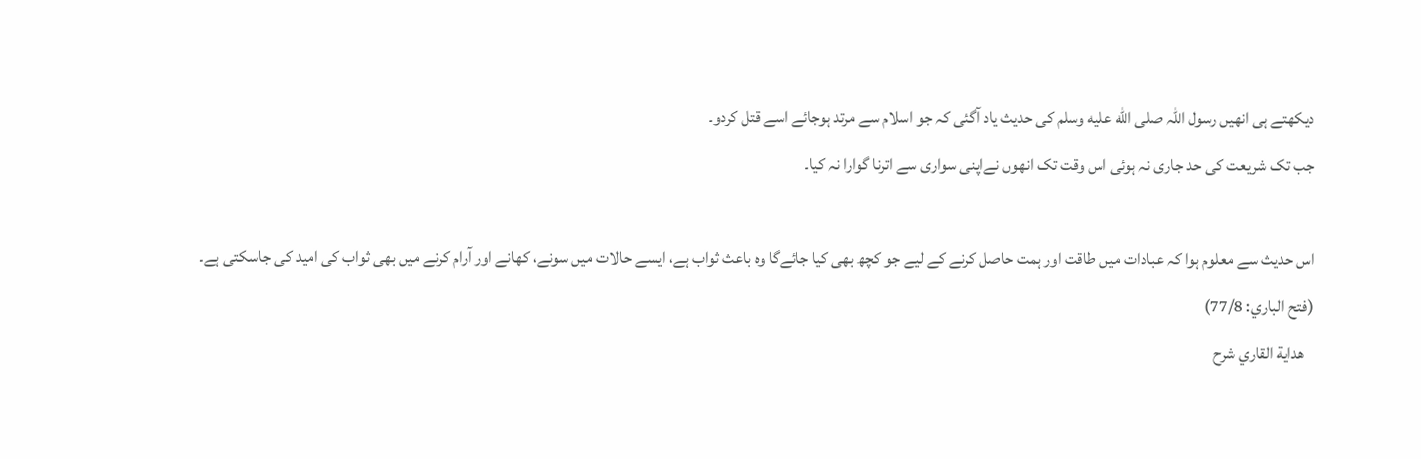دیکھتے ہی انھیں رسول اللہ صلى الله عليه وسلم کی حدیث یاد آگئی کہ جو اسلام سے مرتد ہوجائے اسے قتل کردو۔
جب تک شریعت کی حد جاری نہ ہوئی اس وقت تک انھوں نےاپنی سواری سے اترنا گوارا نہ کیا۔

اس حدیث سے معلوم ہوا کہ عبادات میں طاقت اور ہمت حاصل کرنے کے لیے جو کچھ بھی کیا جائےگا وہ باعث ثواب ہے، ایسے حالات میں سونے، کھانے اور آرام کرنے میں بھی ثواب کی امید کی جاسکتی ہے۔
(فتح الباري: 77/8)
   هداية القاري شرح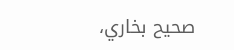صحيح بخاري،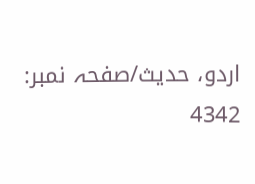اردو، حدیث/صفحہ نمبر: 4342